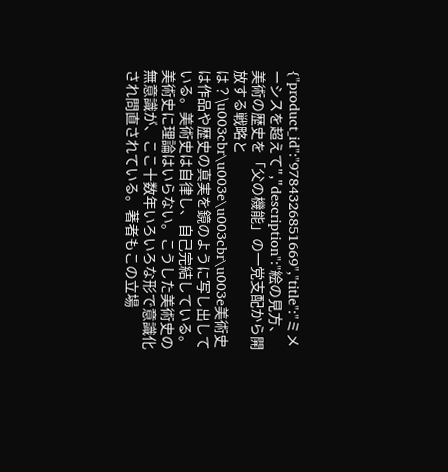{"product_id":"9784326851669","title":"ミメーシスを超えて","description":"絵の見方、美術の歴史を「父の機能」の一党支配から開放する戦略とは？\u003cbr\u003e\u003cbr\u003e美術史は作品や歴史の真実を鏡のように写し出している。美術史は自律し、自己完結している。美術史に理論はいらない。こうした美術史の無意識が、ここ十数年いろいろな形で意識化され問直されている。著者もこの立場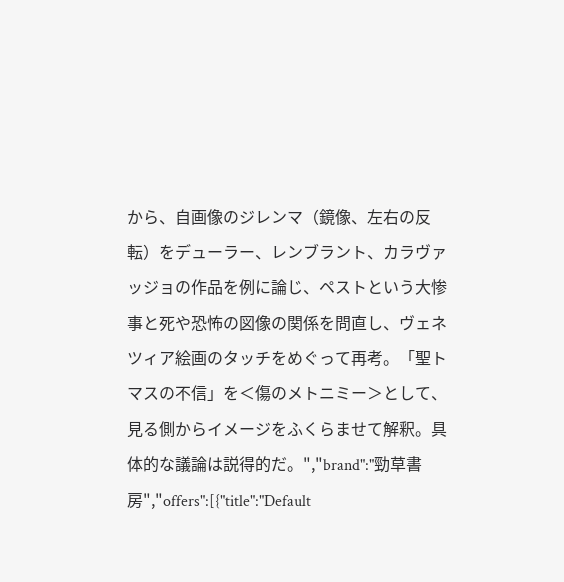から、自画像のジレンマ（鏡像、左右の反転）をデューラー、レンブラント、カラヴァッジョの作品を例に論じ、ペストという大惨事と死や恐怖の図像の関係を問直し、ヴェネツィア絵画のタッチをめぐって再考。「聖トマスの不信」を＜傷のメトニミー＞として、見る側からイメージをふくらませて解釈。具体的な議論は説得的だ。","brand":"勁草書房","offers":[{"title":"Default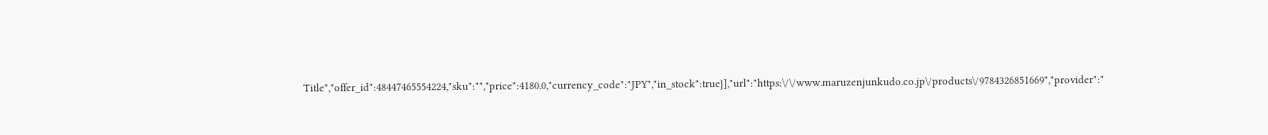Title","offer_id":48447465554224,"sku":"","price":4180.0,"currency_code":"JPY","in_stock":true}],"url":"https:\/\/www.maruzenjunkudo.co.jp\/products\/9784326851669","provider":"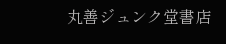丸善ジュンク堂書店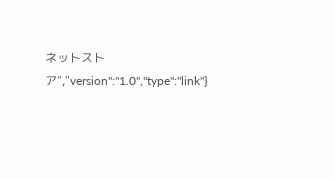ネットストア","version":"1.0","type":"link"}